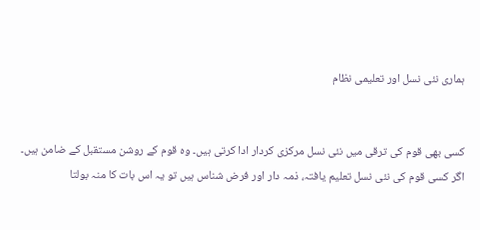ہماری نئی نسل اور تعلیمی نظام


کسی بھی قوم کی ترقی میں نئی نسل مرکزی کردار ادا کرتی ہیں۔ وہ قوم کے روشن مستقبل کے ضامن ہیں۔ اگر کسی قوم کی نئی نسل تعلیم یافتہ، ذمہ دار اور فرض شناس ہیں تو یہ اس بات کا منہ بولتا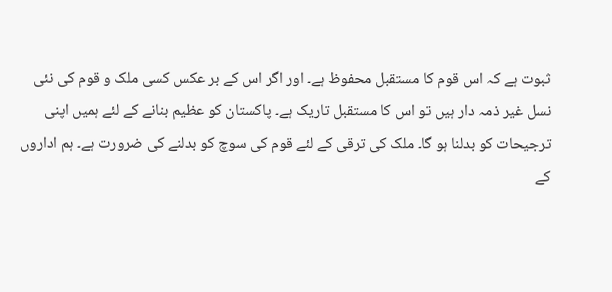ثبوت ہے کہ اس قوم کا مستقبل محفوظ ہے۔ اور اگر اس کے بر عکس کسی ملک و قوم کی نئی نسل غیر ذمہ دار ہیں تو اس کا مستقبل تاریک ہے۔ پاکستان کو عظیم بنانے کے لئے ہمیں اپنی ترجیحات کو بدلنا ہو گا۔ ملک کی ترقی کے لئے قوم کی سوچ کو بدلنے کی ضرورت ہے۔ ہم اداروں کے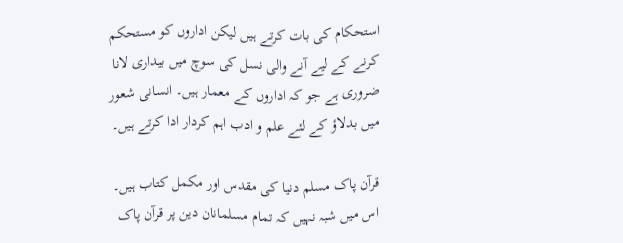استحکام کی بات کرتے ہیں لیکن اداروں کو مستحکم کرنے کے لیے آنے والی نسل کی سوچ میں بیداری لانا ضروری ہے جو کہ اداروں کے معمار ہیں۔ انسانی شعور میں بدلاؤ کے لئے علم و ادب اہم کردار ادا کرتے ہیں۔

قرآن پاک مسلم دنیا کی مقدس اور مکمل کتاب ہیں۔ اس میں شبہ نہیں کہ تمام مسلمانان دین پر قرآن پاک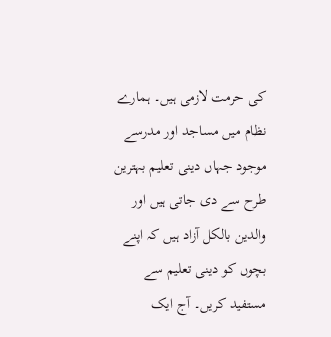کی حرمت لازمی ہیں۔ ہمارے نظام میں مساجد اور مدرسے موجود جہاں دینی تعلیم بہترین طرح سے دی جاتی ہیں اور والدین بالکل آزاد ہیں کہ اپنے بچوں کو دینی تعلیم سے مستفید کریں۔ آج ایک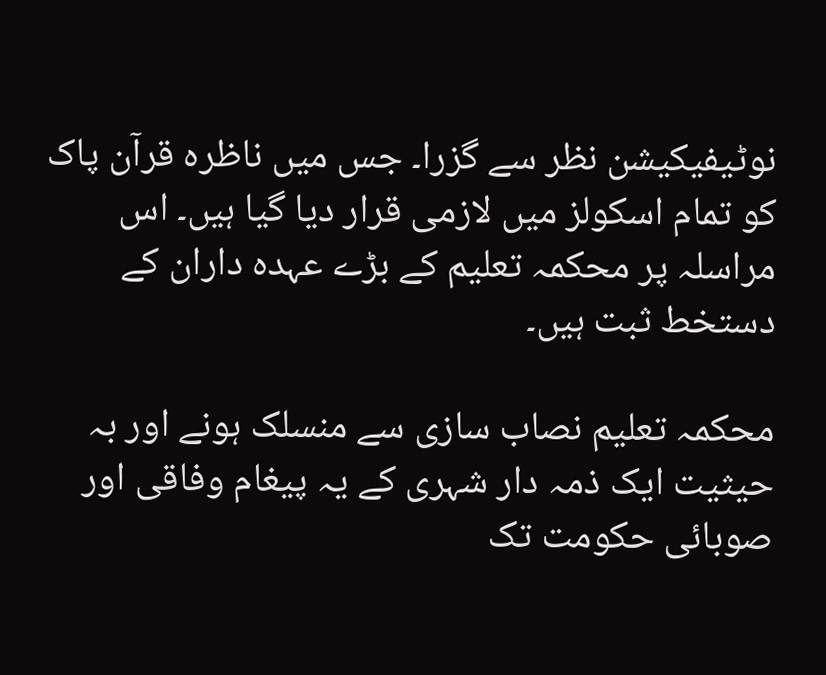نوٹیفیکیشن نظر سے گزرا۔ جس میں ناظرہ قرآن پاک کو تمام اسکولز میں لازمی قرار دیا گیا ہیں۔ اس مراسلہ پر محکمہ تعلیم کے بڑے عہدہ داران کے دستخط ثبت ہیں۔

محکمہ تعلیم نصاب سازی سے منسلک ہونے اور بہ حیثیت ایک ذمہ دار شہری کے یہ پیغام وفاقی اور صوبائی حکومت تک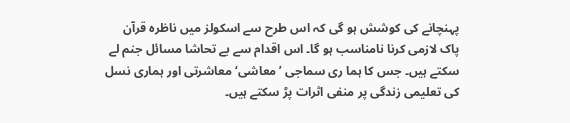پہنچانے کی کوشش ہو گی کہ اس طرح سے اسکولز میں ناظرہ قرآن پاک لازمی کرنا نامناسب ہو گا۔ اس اقدام سے بے تحاشا مسائل جنم لے سکتے ہیں۔ جس کا ہما ری سماجی ’معاشی‘ معاشرتی اور ہماری نسل کی تعلیمی زندگی پر منفی اثرات پڑ سکتے ہیں۔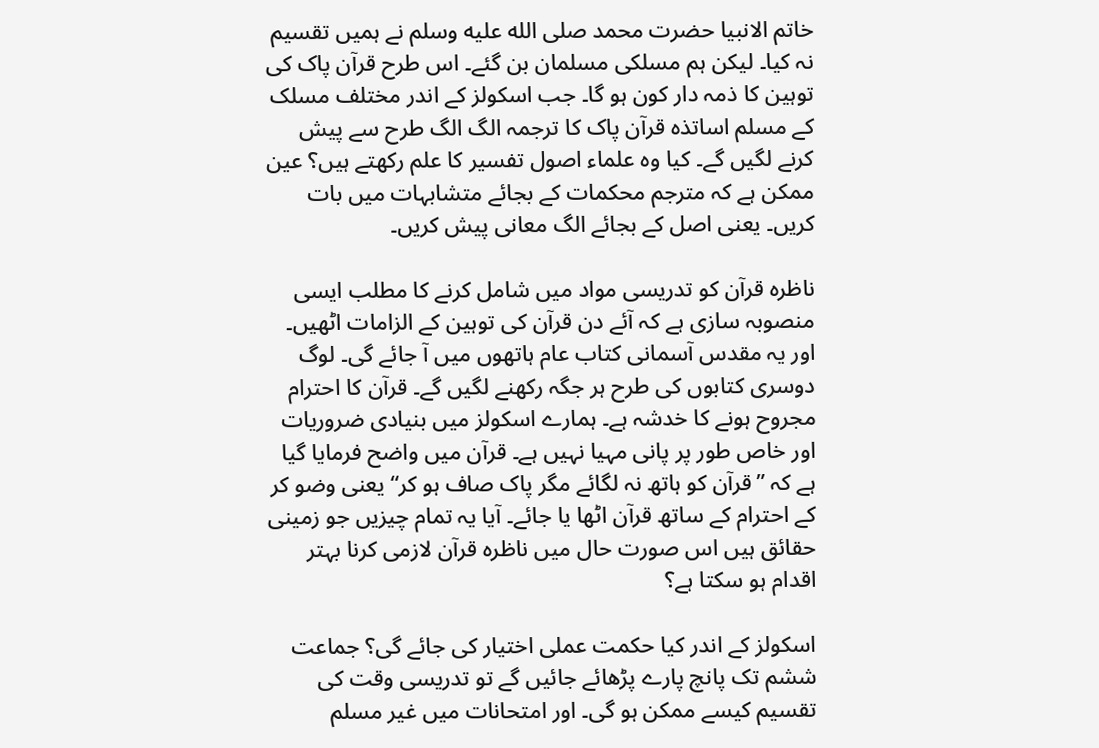خاتم الانبیا حضرت محمد صلى الله عليه وسلم نے ہمیں تقسیم نہ کیا۔ لیکن ہم مسلکی مسلمان بن گئے۔ اس طرح قرآن پاک کی توہین کا ذمہ دار کون ہو گا۔ جب اسکولز کے اندر مختلف مسلک کے مسلم اساتذہ قرآن پاک کا ترجمہ الگ الگ طرح سے پیش کرنے لگیں گے۔ کیا وہ علماء اصول تفسیر کا علم رکھتے ہیں؟ عین ممکن ہے کہ مترجم محکمات کے بجائے متشابہات میں بات کریں۔ یعنی اصل کے بجائے الگ معانی پیش کریں۔

ناظرہ قرآن کو تدریسی مواد میں شامل کرنے کا مطلب ایسی منصوبہ سازی ہے کہ آئے دن قرآن کی توہین کے الزامات اٹھیں۔ اور یہ مقدس آسمانی کتاب عام ہاتھوں میں آ جائے گی۔ لوگ دوسری کتابوں کی طرح ہر جگہ رکھنے لگیں گے۔ قرآن کا احترام مجروح ہونے کا خدشہ ہے۔ ہمارے اسکولز میں بنیادی ضروریات اور خاص طور پر پانی مہیا نہیں ہے۔ قرآن میں واضح فرمایا گیا ہے کہ ”قرآن کو ہاتھ نہ لگائے مگر پاک صاف ہو کر“ یعنی وضو کر کے احترام کے ساتھ قرآن اٹھا یا جائے۔ آیا یہ تمام چیزیں جو زمینی حقائق ہیں اس صورت حال میں ناظرہ قرآن لازمی کرنا بہتر اقدام ہو سکتا ہے؟

اسکولز کے اندر کیا حکمت عملی اختیار کی جائے گی؟ جماعت ششم تک پانچ پارے پڑھائے جائیں گے تو تدریسی وقت کی تقسیم کیسے ممکن ہو گی۔ اور امتحانات میں غیر مسلم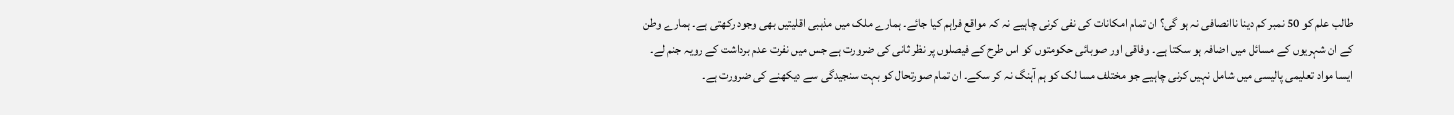طالب علم کو 50 نمبر کم دینا ناانصافی نہ ہو گی؟ ان تمام امکانات کی نفی کرنی چاہیے نہ کہ مواقع فراہم کیا جائے۔ ہمارے ملک میں مذہبی اقلیتیں بھی وجود رکھتی ہے۔ ہمارے وطن کے ان شہریوں کے مسائل میں اضافہ ہو سکتا ہے۔ وفاقی اور صوبائی حکومتوں کو اس طرح کے فیصلوں پر نظر ثانی کی ضرورت ہے جس میں نفرت عدم برداشت کے رویہ جنم لے۔ ایسا مواد تعلیمی پالیسی میں شامل نہیں کرنی چاہیے جو مختلف مسا لک کو ہم آہنگ نہ کر سکے۔ ان تمام صورتحال کو بہت سنجیدگی سے دیکھنے کی ضرورت ہے۔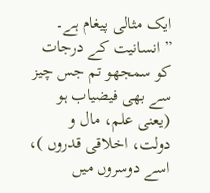ایک مثالی پیغام ہے۔ ”انسانیت کے درجات کو سمجھو تم جس چیز سے بھی فیضیاب ہو (یعنی علم، مال و دولت، اخلاقی قدروں )، اسے دوسروں میں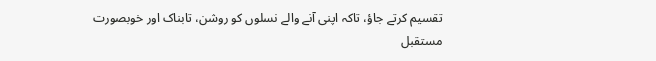تقسیم کرتے جاؤ، تاکہ اپنی آنے والے نسلوں کو روشن، تابناک اور خوبصورت مستقبل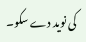کی نوید دے سکو۔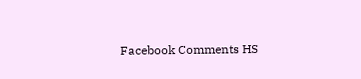Facebook Comments HS